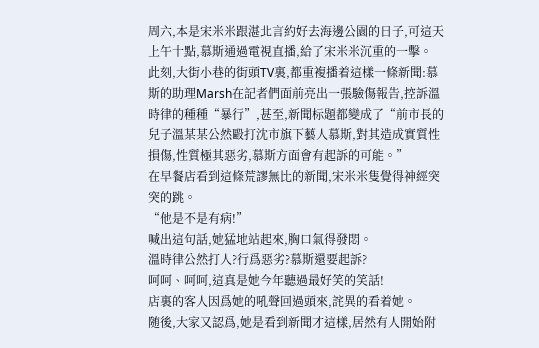周六,本是宋米米跟湛北言約好去海邊公園的日子,可這天上午十點,慕斯通過電視直播,給了宋米米沉重的一擊。
此刻,大街小巷的街頭TV裏,都重複播着這樣一條新聞:慕斯的助理Marsh在記者們面前亮出一張驗傷報告,控訴溫時律的種種“暴行”,甚至,新聞标題都變成了“前市長的兒子溫某某公然毆打沈市旗下藝人慕斯,對其造成實質性損傷,性質極其惡劣,慕斯方面會有起訴的可能。”
在早餐店看到這條荒謬無比的新聞,宋米米隻覺得神經突突的跳。
“他是不是有病!”
喊出這句話,她猛地站起來,胸口氣得發悶。
溫時律公然打人?行爲惡劣?慕斯還要起訴?
呵呵、呵呵,這真是她今年聽過最好笑的笑話!
店裏的客人因爲她的吼聲回過頭來,詫異的看着她。
随後,大家又認爲,她是看到新聞才這樣,居然有人開始附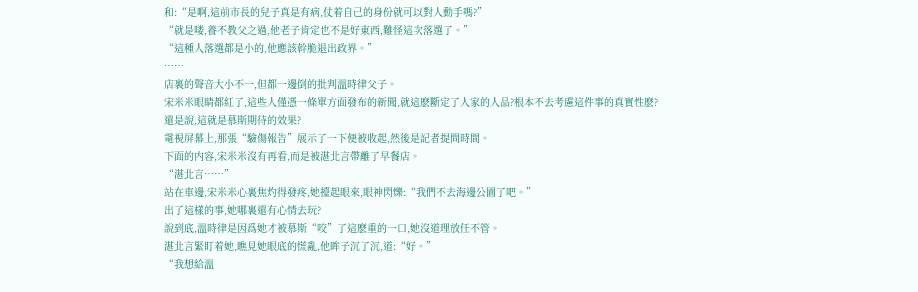和:“是啊,這前市長的兒子真是有病,仗着自己的身份就可以對人動手嗎?”
“就是喽,養不教父之過,他老子肯定也不是好東西,難怪這次落選了。”
“這種人落選都是小的,他應該幹脆退出政界。”
……
店裏的聲音大小不一,但都一邊倒的批判溫時律父子。
宋米米眼睛都紅了,這些人僅憑一條單方面發布的新聞,就這麽斷定了人家的人品?根本不去考慮這件事的真實性麽?
還是說,這就是慕斯期待的效果?
電視屏幕上,那張“驗傷報告”展示了一下便被收起,然後是記者提問時間。
下面的内容,宋米米沒有再看,而是被湛北言帶離了早餐店。
“湛北言……”
站在車邊,宋米米心裏焦灼得發疼,她擡起眼來,眼神閃爍:“我們不去海邊公園了吧。”
出了這樣的事,她哪裏還有心情去玩?
說到底,溫時律是因爲她才被慕斯“咬”了這麽重的一口,她沒道理放任不管。
湛北言緊盯着她,瞧見她眼底的慌亂,他眸子沉了沉,道:“好。”
“我想給溫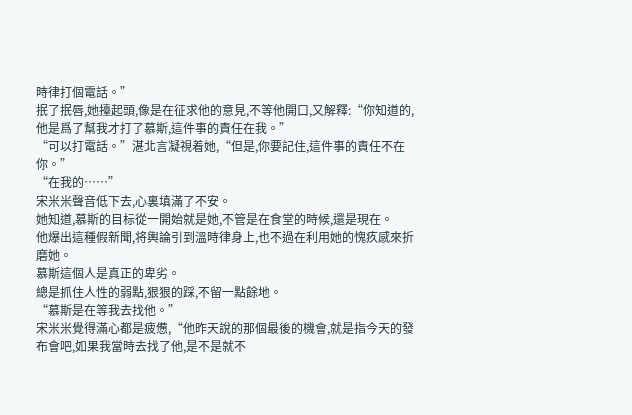時律打個電話。”
抿了抿唇,她擡起頭,像是在征求他的意見,不等他開口,又解釋:“你知道的,他是爲了幫我才打了慕斯,這件事的責任在我。”
“可以打電話。”湛北言凝視着她,“但是,你要記住,這件事的責任不在你。”
“在我的……”
宋米米聲音低下去,心裏填滿了不安。
她知道,慕斯的目标從一開始就是她,不管是在食堂的時候,還是現在。
他爆出這種假新聞,将輿論引到溫時律身上,也不過在利用她的愧疚感來折磨她。
慕斯這個人是真正的卑劣。
總是抓住人性的弱點,狠狠的踩,不留一點餘地。
“慕斯是在等我去找他。”
宋米米覺得滿心都是疲憊,“他昨天說的那個最後的機會,就是指今天的發布會吧,如果我當時去找了他,是不是就不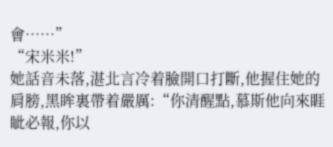會……”
“宋米米!”
她話音未落,湛北言冷着臉開口打斷,他握住她的肩膀,黑眸裏帶着嚴厲:“你清醒點,慕斯他向來睚眦必報,你以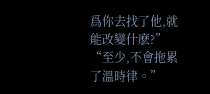爲你去找了他,就能改變什麽?”
“至少,不會拖累了溫時律。”